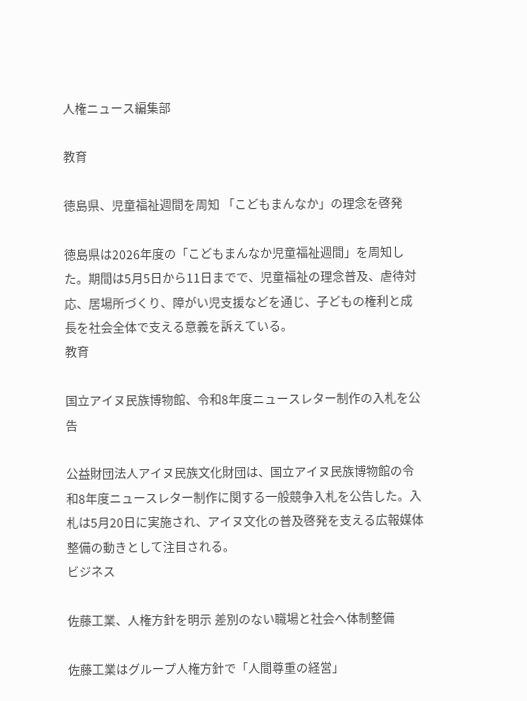人権ニュース編集部

教育

徳島県、児童福祉週間を周知 「こどもまんなか」の理念を啓発

徳島県は2026年度の「こどもまんなか児童福祉週間」を周知した。期間は5月5日から11日までで、児童福祉の理念普及、虐待対応、居場所づくり、障がい児支援などを通じ、子どもの権利と成長を社会全体で支える意義を訴えている。
教育

国立アイヌ民族博物館、令和8年度ニュースレター制作の入札を公告

公益財団法人アイヌ民族文化財団は、国立アイヌ民族博物館の令和8年度ニュースレター制作に関する一般競争入札を公告した。入札は5月20日に実施され、アイヌ文化の普及啓発を支える広報媒体整備の動きとして注目される。
ビジネス

佐藤工業、人権方針を明示 差別のない職場と社会へ体制整備

佐藤工業はグループ人権方針で「人間尊重の経営」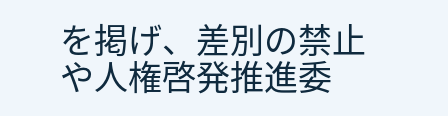を掲げ、差別の禁止や人権啓発推進委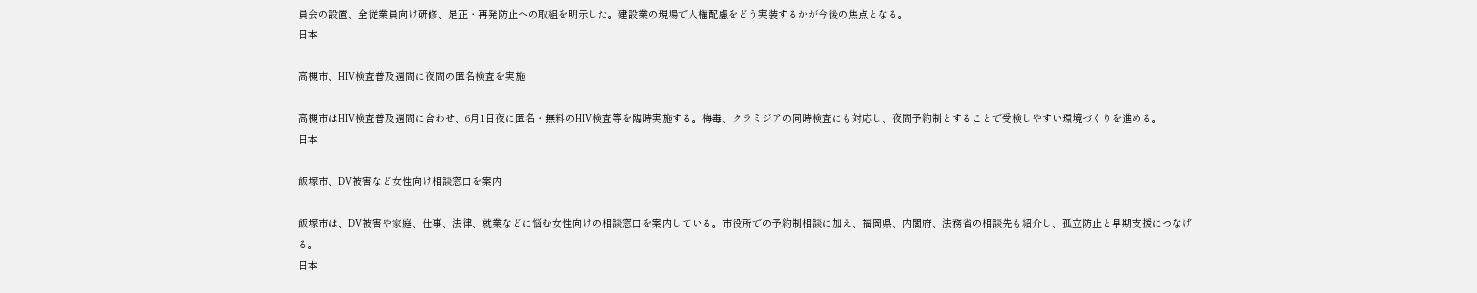員会の設置、全従業員向け研修、是正・再発防止への取組を明示した。建設業の現場で人権配慮をどう実装するかが今後の焦点となる。
日本

高槻市、HIV検査普及週間に夜間の匿名検査を実施

高槻市はHIV検査普及週間に合わせ、6月1日夜に匿名・無料のHIV検査等を臨時実施する。梅毒、クラミジアの同時検査にも対応し、夜間予約制とすることで受検しやすい環境づくりを進める。
日本

飯塚市、DV被害など女性向け相談窓口を案内

飯塚市は、DV被害や家庭、仕事、法律、就業などに悩む女性向けの相談窓口を案内している。市役所での予約制相談に加え、福岡県、内閣府、法務省の相談先も紹介し、孤立防止と早期支援につなげる。
日本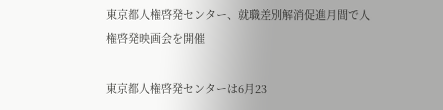東京都人権啓発センター、就職差別解消促進月間で人権啓発映画会を開催

東京都人権啓発センターは6月23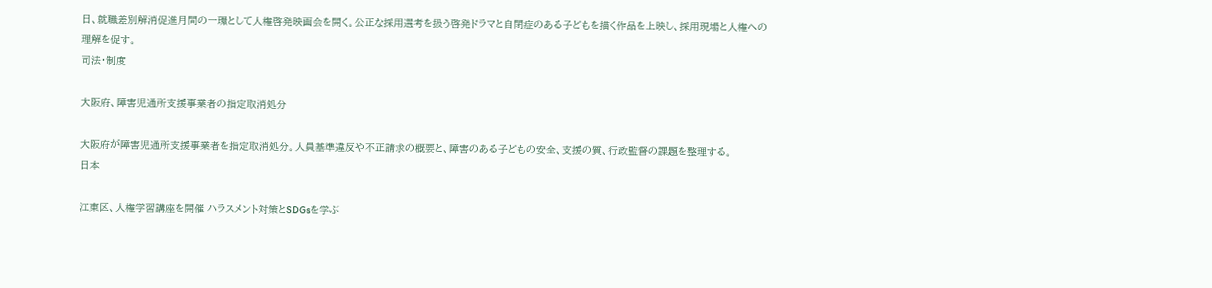日、就職差別解消促進月間の一環として人権啓発映画会を開く。公正な採用選考を扱う啓発ドラマと自閉症のある子どもを描く作品を上映し、採用現場と人権への理解を促す。
司法・制度

大阪府、障害児通所支援事業者の指定取消処分

大阪府が障害児通所支援事業者を指定取消処分。人員基準違反や不正請求の概要と、障害のある子どもの安全、支援の質、行政監督の課題を整理する。
日本

江東区、人権学習講座を開催 ハラスメント対策とSDGsを学ぶ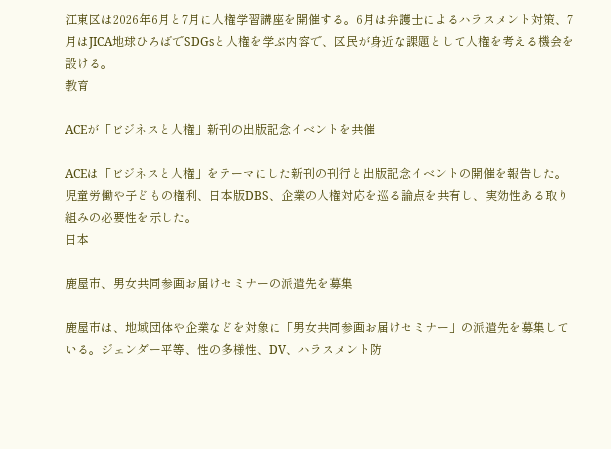江東区は2026年6月と7月に人権学習講座を開催する。6月は弁護士によるハラスメント対策、7月はJICA地球ひろばでSDGsと人権を学ぶ内容で、区民が身近な課題として人権を考える機会を設ける。
教育

ACEが「ビジネスと人権」新刊の出版記念イベントを共催

ACEは「ビジネスと人権」をテーマにした新刊の刊行と出版記念イベントの開催を報告した。児童労働や子どもの権利、日本版DBS、企業の人権対応を巡る論点を共有し、実効性ある取り組みの必要性を示した。
日本

鹿屋市、男女共同参画お届けセミナーの派遣先を募集

鹿屋市は、地域団体や企業などを対象に「男女共同参画お届けセミナー」の派遣先を募集している。ジェンダー平等、性の多様性、DV、ハラスメント防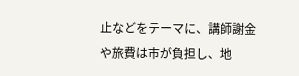止などをテーマに、講師謝金や旅費は市が負担し、地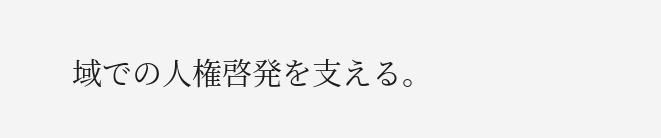域での人権啓発を支える。